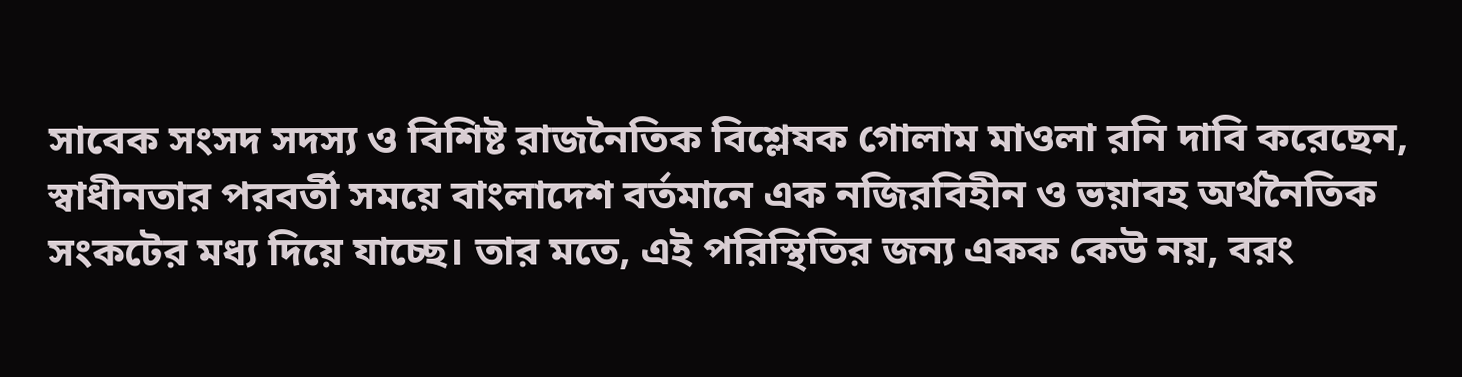সাবেক সংসদ সদস্য ও বিশিষ্ট রাজনৈতিক বিশ্লেষক গোলাম মাওলা রনি দাবি করেছেন, স্বাধীনতার পরবর্তী সময়ে বাংলাদেশ বর্তমানে এক নজিরবিহীন ও ভয়াবহ অর্থনৈতিক সংকটের মধ্য দিয়ে যাচ্ছে। তার মতে, এই পরিস্থিতির জন্য একক কেউ নয়, বরং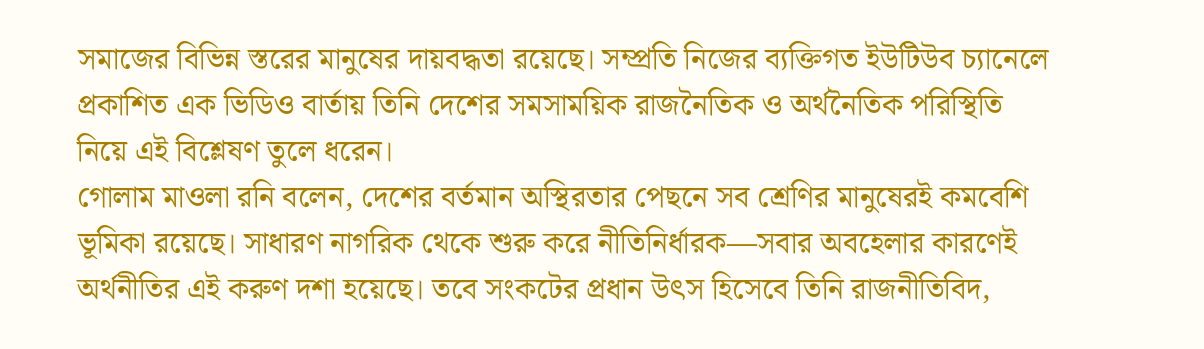সমাজের বিভিন্ন স্তরের মানুষের দায়বদ্ধতা রয়েছে। সম্প্রতি নিজের ব্যক্তিগত ইউটিউব চ্যানেলে প্রকাশিত এক ভিডিও বার্তায় তিনি দেশের সমসাময়িক রাজনৈতিক ও অর্থনৈতিক পরিস্থিতি নিয়ে এই বিশ্লেষণ তুলে ধরেন।
গোলাম মাওলা রনি বলেন, দেশের বর্তমান অস্থিরতার পেছনে সব শ্রেণির মানুষেরই কমবেশি ভূমিকা রয়েছে। সাধারণ নাগরিক থেকে শুরু করে নীতিনির্ধারক—সবার অবহেলার কারণেই অর্থনীতির এই করুণ দশা হয়েছে। তবে সংকটের প্রধান উৎস হিসেবে তিনি রাজনীতিবিদ,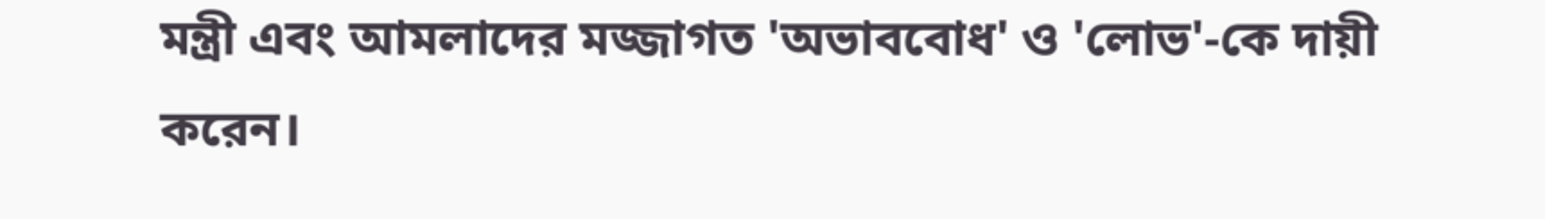মন্ত্রী এবং আমলাদের মজ্জাগত 'অভাববোধ' ও 'লোভ'-কে দায়ী করেন।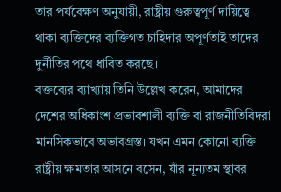তার পর্যবেক্ষণ অনুযায়ী, রাষ্ট্রীয় গুরুত্বপূর্ণ দায়িত্বে থাকা ব্যক্তিদের ব্যক্তিগত চাহিদার অপূর্ণতাই তাদের দুর্নীতির পথে ধাবিত করছে।
বক্তব্যের ব্যাখ্যায় তিনি উল্লেখ করেন, আমাদের দেশের অধিকাংশ প্রভাবশালী ব্যক্তি বা রাজনীতিবিদরা মানসিকভাবে অভাবগ্রস্ত। যখন এমন কোনো ব্যক্তি রাষ্ট্রীয় ক্ষমতার আসনে বসেন, যাঁর নূন্যতম স্থাবর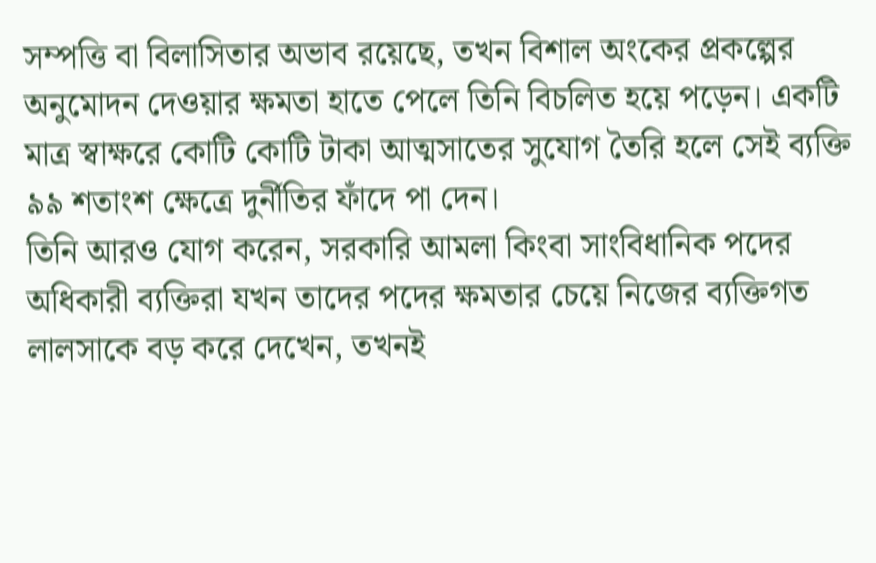সম্পত্তি বা বিলাসিতার অভাব রয়েছে, তখন বিশাল অংকের প্রকল্পের অনুমোদন দেওয়ার ক্ষমতা হাতে পেলে তিনি বিচলিত হয়ে পড়েন। একটি মাত্র স্বাক্ষরে কোটি কোটি টাকা আত্মসাতের সুযোগ তৈরি হলে সেই ব্যক্তি ৯৯ শতাংশ ক্ষেত্রে দুর্নীতির ফাঁদে পা দেন।
তিনি আরও যোগ করেন, সরকারি আমলা কিংবা সাংবিধানিক পদের অধিকারী ব্যক্তিরা যখন তাদের পদের ক্ষমতার চেয়ে নিজের ব্যক্তিগত লালসাকে বড় করে দেখেন, তখনই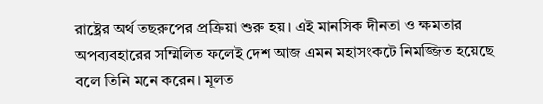রাষ্ট্রের অর্থ তছরুপের প্রক্রিয়া শুরু হয়। এই মানসিক দীনতা ও ক্ষমতার অপব্যবহারের সম্মিলিত ফলেই দেশ আজ এমন মহাসংকটে নিমজ্জিত হয়েছে বলে তিনি মনে করেন। মূলত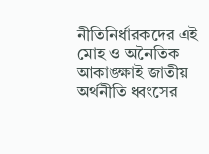নীতিনির্ধারকদের এই মোহ ও অনৈতিক আকাঙ্ক্ষাই জাতীয় অর্থনীতি ধ্বংসের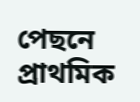পেছনে প্রাথমিক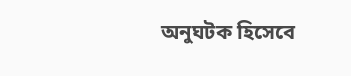অনুঘটক হিসেবে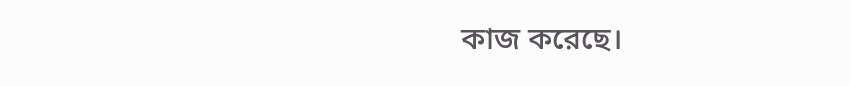কাজ করেছে।